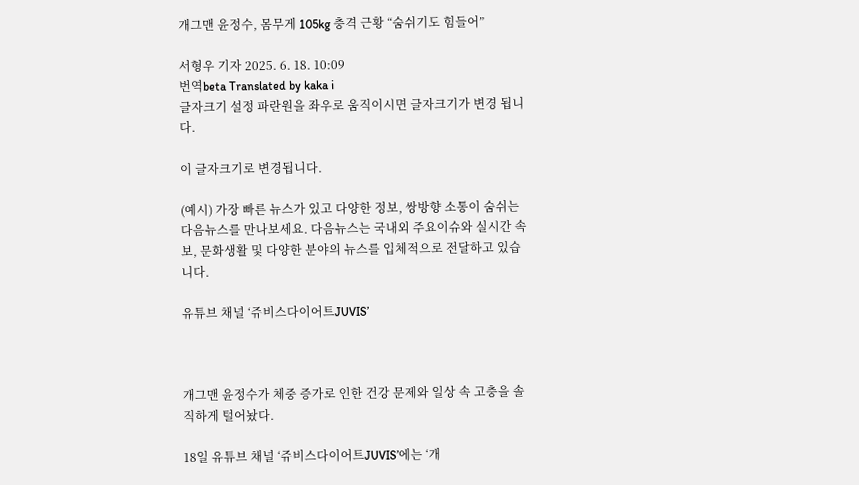개그맨 윤정수, 몸무게 105kg 충격 근황 “숨쉬기도 힘들어”

서형우 기자 2025. 6. 18. 10:09
번역beta Translated by kaka i
글자크기 설정 파란원을 좌우로 움직이시면 글자크기가 변경 됩니다.

이 글자크기로 변경됩니다.

(예시) 가장 빠른 뉴스가 있고 다양한 정보, 쌍방향 소통이 숨쉬는 다음뉴스를 만나보세요. 다음뉴스는 국내외 주요이슈와 실시간 속보, 문화생활 및 다양한 분야의 뉴스를 입체적으로 전달하고 있습니다.

유튜브 채널 ‘쥬비스다이어트JUVIS’



개그맨 윤정수가 체중 증가로 인한 건강 문제와 일상 속 고충을 솔직하게 털어놨다.

18일 유튜브 채널 ‘쥬비스다이어트JUVIS’에는 ‘개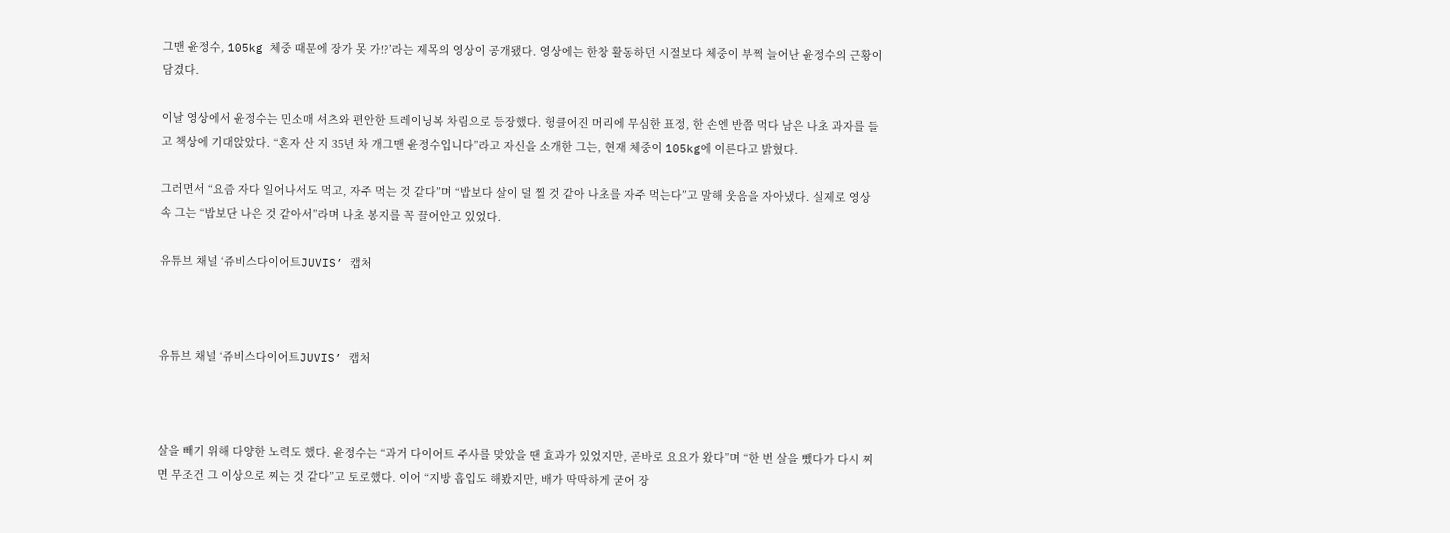그맨 윤정수, 105kg 체중 때문에 장가 못 가!?’라는 제목의 영상이 공개됐다. 영상에는 한창 활동하던 시절보다 체중이 부쩍 늘어난 윤정수의 근황이 담겼다.

이날 영상에서 윤정수는 민소매 셔츠와 편안한 트레이닝복 차림으로 등장했다. 헝클어진 머리에 무심한 표정, 한 손엔 반쯤 먹다 남은 나초 과자를 들고 책상에 기대앉았다. “혼자 산 지 35년 차 개그맨 윤정수입니다”라고 자신을 소개한 그는, 현재 체중이 105kg에 이른다고 밝혔다.

그러면서 “요즘 자다 일어나서도 먹고, 자주 먹는 것 같다”며 “밥보다 살이 덜 찔 것 같아 나초를 자주 먹는다”고 말해 웃음을 자아냈다. 실제로 영상 속 그는 “밥보단 나은 것 같아서”라며 나초 봉지를 꼭 끌어안고 있었다.

유튜브 채널 ‘쥬비스다이어트JUVIS’ 캡처



유튜브 채널 ‘쥬비스다이어트JUVIS’ 캡처



살을 빼기 위해 다양한 노력도 했다. 윤정수는 “과거 다이어트 주사를 맞았을 땐 효과가 있었지만, 곧바로 요요가 왔다”며 “한 번 살을 뺐다가 다시 찌면 무조건 그 이상으로 찌는 것 같다”고 토로했다. 이어 “지방 흡입도 해봤지만, 배가 딱딱하게 굳어 장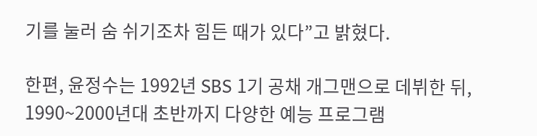기를 눌러 숨 쉬기조차 힘든 때가 있다”고 밝혔다.

한편, 윤정수는 1992년 SBS 1기 공채 개그맨으로 데뷔한 뒤, 1990~2000년대 초반까지 다양한 예능 프로그램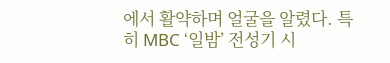에서 활약하며 얼굴을 알렸다. 특히 MBC ‘일밤’ 전성기 시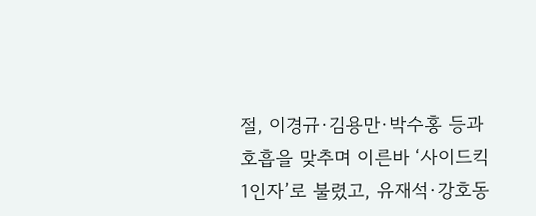절, 이경규·김용만·박수홍 등과 호흡을 맞추며 이른바 ‘사이드킥 1인자’로 불렸고, 유재석·강호동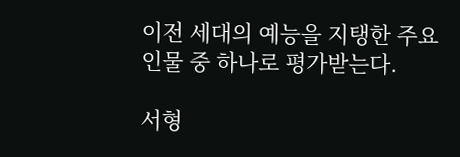이전 세대의 예능을 지탱한 주요 인물 중 하나로 평가받는다.

서형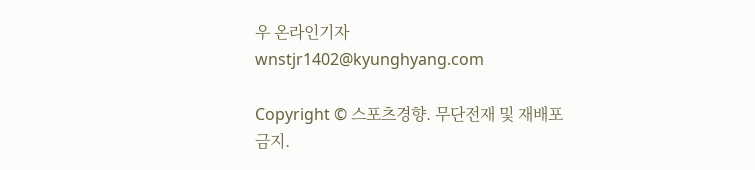우 온라인기자 wnstjr1402@kyunghyang.com

Copyright © 스포츠경향. 무단전재 및 재배포 금지.